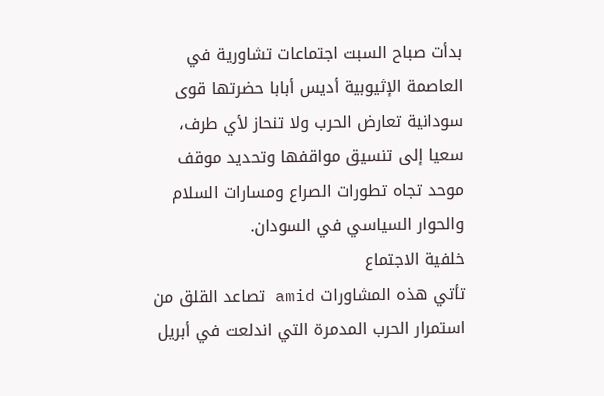بدأت صباح السبت اجتماعات تشاورية في العاصمة الإثيوبية أديس أبابا حضرتها قوى سودانية تعارض الحرب ولا تنحاز لأي طرف، سعيا إلى تنسيق مواقفها وتحديد موقف موحد تجاه تطورات الصراع ومسارات السلام والحوار السياسي في السودان.
خلفية الاجتماع
تأتي هذه المشاورات amid تصاعد القلق من استمرار الحرب المدمرة التي اندلعت في أبريل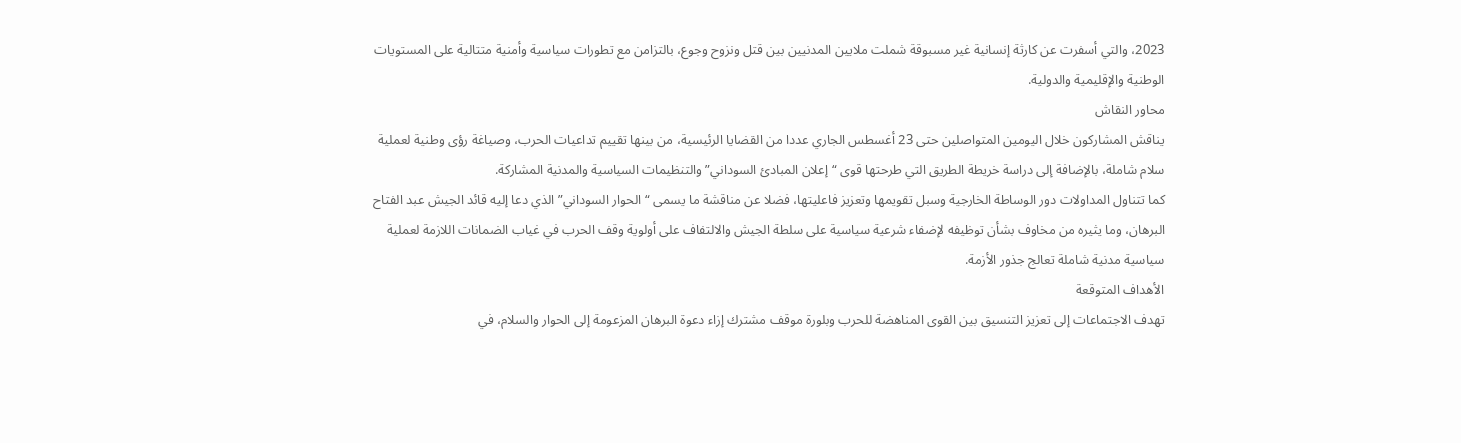2023، والتي أسفرت عن كارثة إنسانية غير مسبوقة شملت ملايين المدنيين بين قتل ونزوح وجوع، بالتزامن مع تطورات سياسية وأمنية متتالية على المستويات الوطنية والإقليمية والدولية.
محاور النقاش
يناقش المشاركون خلال اليومين المتواصلين حتى 23 أغسطس الجاري عددا من القضايا الرئيسية، من بينها تقييم تداعيات الحرب، وصياغة رؤى وطنية لعملية سلام شاملة، بالإضافة إلى دراسة خريطة الطريق التي طرحتها قوى “إعلان المبادئ السوداني” والتنظيمات السياسية والمدنية المشاركة.
كما تتناول المداولات دور الوساطة الخارجية وسبل تقويمها وتعزيز فاعليتها، فضلا عن مناقشة ما يسمى “الحوار السوداني” الذي دعا إليه قائد الجيش عبد الفتاح البرهان، وما يثيره من مخاوف بشأن توظيفه لإضفاء شرعية سياسية على سلطة الجيش والالتفاف على أولوية وقف الحرب في غياب الضمانات اللازمة لعملية سياسية مدنية شاملة تعالج جذور الأزمة.
الأهداف المتوقعة
تهدف الاجتماعات إلى تعزيز التنسيق بين القوى المناهضة للحرب وبلورة موقف مشترك إزاء دعوة البرهان المزعومة إلى الحوار والسلام، في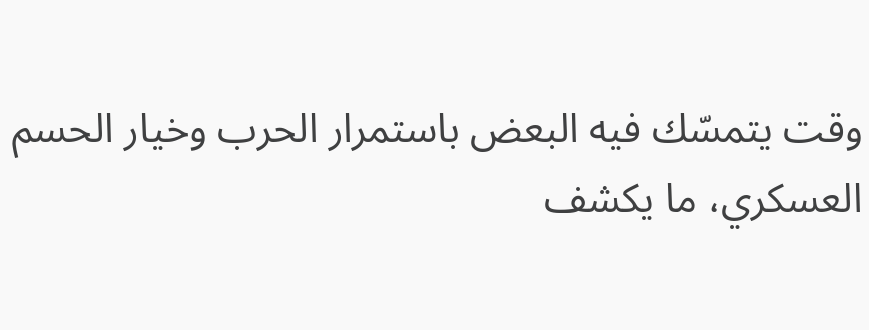وقت يتمسّك فيه البعض باستمرار الحرب وخيار الحسم العسكري، ما يكشف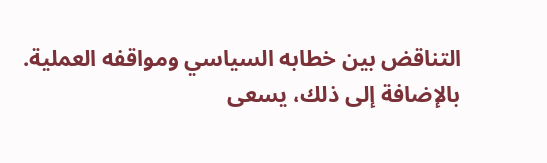التناقض بين خطابه السياسي ومواقفه العملية.
بالإضافة إلى ذلك، يسعى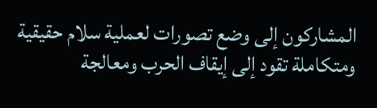المشاركون إلى وضع تصورات لعملية سلام حقيقية ومتكاملة تقود إلى إيقاف الحرب ومعالجة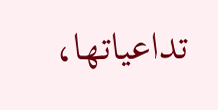تداعياتها،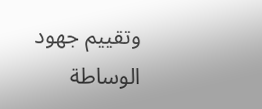وتقييم جهود الوساطة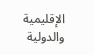الإقليمية والدولية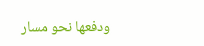ودفعها نحو مسار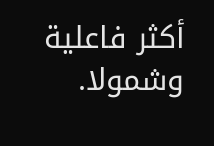أكثر فاعلية وشمولا.